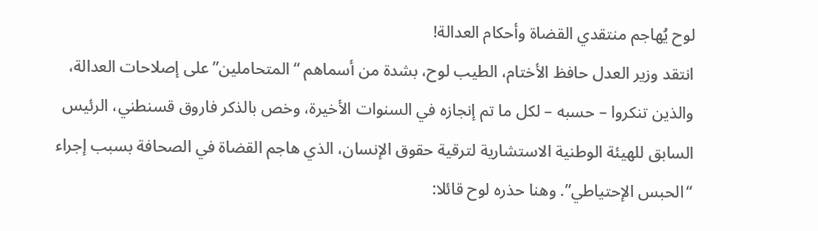لوح يُهاجم منتقدي القضاة وأحكام العدالة!
انتقد وزير العدل حافظ الأختام، الطيب لوح، بشدة من أسماهم “المتحاملين” على إصلاحات العدالة، والذين تنكروا – حسبه – لكل ما تم إنجازه في السنوات الأخيرة، وخص بالذكر فاروق قسنطني، الرئيس السابق للهيئة الوطنية الاستشارية لترقية حقوق الإنسان، الذي هاجم القضاة في الصحافة بسبب إجراء “الحبس الإحتياطي”. وهنا حذره لوح قائلا: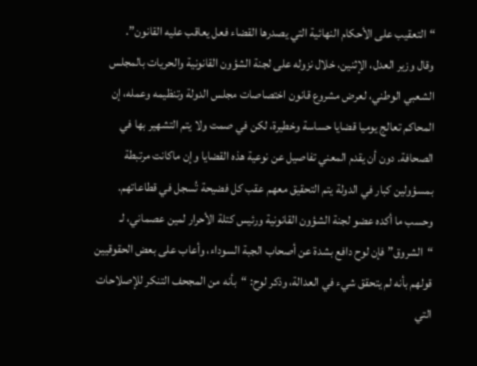“التعقيب على الأحكام النهائية التي يصدرها القضاء فعل يعاقب عليه القانون”.
وقال وزير العدل، الإثنين، خلال نزوله على لجنة الشؤون القانونية والحريات بالمجلس الشعبي الوطني، لعرض مشروع قانون اختصاصات مجلس الدولة وتنظيمه وعمله، إن المحاكم تعالج يوميا قضايا حساسة وخطيرة، لكن في صمت ولا يتم التشهير بها في الصحافة. دون أن يقدم المعني تفاصيل عن نوعية هذه القضايا وإن ماكانت مرتبطة بمسؤولين كبار في الدولة يتم التحقيق معهم عقب كل فضيحة تُسجل في قطاعاتهم.
وحسب ما أكده عضو لجنة الشؤون القانونية ورئيس كتلة الأحرار لمين عصماني، لـ “الشروق” فإن لوح دافع بشدة عن أصحاب الجبة السوداء، وأعاب على بعض الحقوقيين قولهم بأنه لم يتحقق شيء في العدالة، وذكر لوح: “بأنه من المجحف التنكر للإصلاحات التي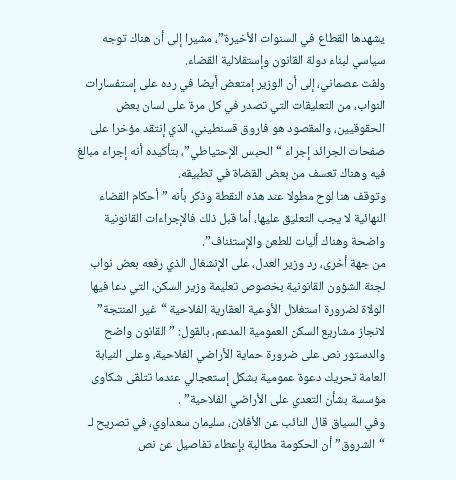يشهدها القطاع في السنوات الأخيرة”، مشيرا إلى أن هناك توجه سياسي لبناء دولة القانون وإستقلالية القضاء.
ولفت عصماني، إلى أن الوزير إمتعض أيضا في رده على إستفسارات النواب، من التعليقات التي تصدر في كل مرة على لسان بعض الحقوقيين، والمقصود هو فاروق قسنطيني، الذي إنتقد مؤخرا على صفحات الجرائد إجراء “الحبس الإحتياطي”، بتأكيده أنه إجراء مبالغ فيه وهناك تعسف من بعض القضاة في تطبيقه.
وتوقف هنا لوح مطولا عند هذه النقطة وذكر بأنه ” أحكام القضاء النهائية لا يجب التعليق عليها، أما قبل ذلك فالإجراءات القانونية واضحة وهناك أليات للطعن والإستئناف”.
من جهة أخرى، رد وزير العدل، على الإنشغال الذي رفعه بعض نواب لجنة الشؤون القانونية بخصوص تعليمة وزير السكن، التي دعا فيها الولاة لضرورة استغلال الأوعية العقارية الفلاحية “غير المنتجة” لانجاز مشاريع السكن العمومية المدعم، بالقول: ” القانون واضح والدستور نص على ضرورة حماية الأراضي الفلاحية، وعلى النيابة العامة تحريك دعوة عمومية بشكل إستعجالي عندما تتلقى شكاوى مؤسسة بشأن التعدي على الأراضي الفلاحية” .
وفي السياق قال النائب عن الأفلان، سليمان سعداوي، في تصريح لـ “الشروق” أن الحكومة مطالبة بإعطاء تفاصيل عن نص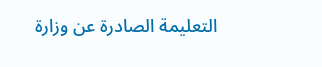التعليمة الصادرة عن وزارة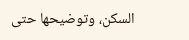السكن، وتوضيحها حتى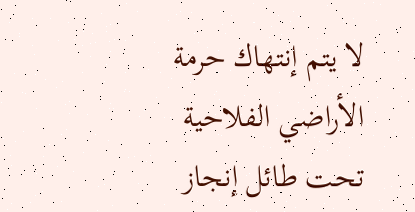لا يتم إنتهاك حرمة الأراضي الفلاحية تحت طائل إنجاز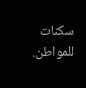سكنات للمواطن.